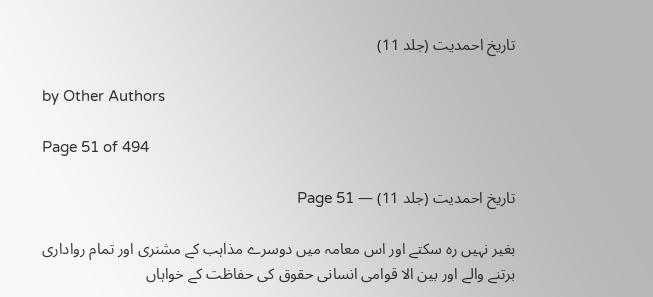تاریخ احمدیت (جلد 11)

by Other Authors

Page 51 of 494

تاریخ احمدیت (جلد 11) — Page 51

بغیر نہیں رہ سکتے اور اس معامہ میں دوسرے مذاہب کے مشنری اور تمام رواداری برتنے والے اور بین الا قوامی انسانی حقوق کی حفاظت کے خواہاں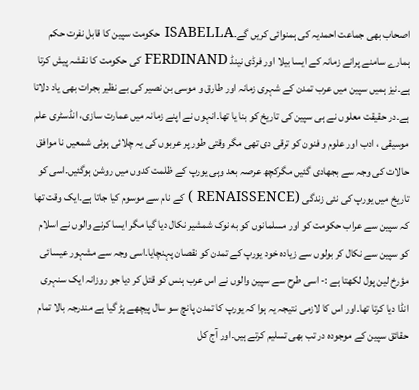اصحاب بھی جماعت احمدیہ کی ہمنوائی کریں گے۔ISABELLA حکومت سپین کا قابل نفرت حکم ہمارے سامنے پرانے زمانہ کے ایسا بیلا اور فرڈی نینڈ FERDINAND کی حکومت کا نقشہ پیش کرتا ہے۔نیز ہمیں سپین میں عرب تمدن کے شہری زمانہ اور طارق و موسی بن نصیر کی بے نظیر بجرات بھی یاد دلاتا ہے۔در حقیقت معلوں نے ہی سپین کی تاریخ کو بنا یا تھا۔انہوں نے اپنے زمانہ میں عمارت سازی، انڈسٹری علم موسیقی ، ادب اور علوم و فنون کو ترقی دی تھی مگر وقتی طور پر عربوں کی یہ چلائی ہوئی شمعیں نا موافق حالات کی وجہ سے بجھادی گئیں مگرکچھ عرصہ بعد وہی یورپ کے ظلمت کدوں میں روشن ہوگئیں۔اسی کو تاریخ میں یورپ کی نئی زندگی (RENAISSENCE ) کے نام سے موسوم کیا جاتا ہے۔ایک وقت تھا کہ سپین سے عراب حکومت کو اور مسلمانوں کو به نوک شمشیر نکال دیا گیا مگر ایسا کرنے والوں نے اسلام کو سپین سے نکال کر بولوں سے زیادہ خود یورپ کے تمدن کو نقصان پہنچایا۔اسی وجہ سے مشہور عیسائی مؤرخ لین پول لکھتا ہے :- اسی طرح سے سپین والوں نے اس عرب ہنس کو قتل کر دیا جو روزانہ ایک سنہری انڈا دیا کرتا تھا۔اور اس کا لازمی نتیجہ یہ ہوا کہ یورپ کا تمدن پانچ سو سال پیچھے پڑ گیا ہے مندرجہ بالا تمام حقائق سپین کے موجودہ در تب بھی تسلیم کرتے ہیں۔اور آج کل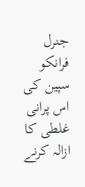جنرل فرانکو سپین کی اس پرانی غلطی کا ازالہ کرنے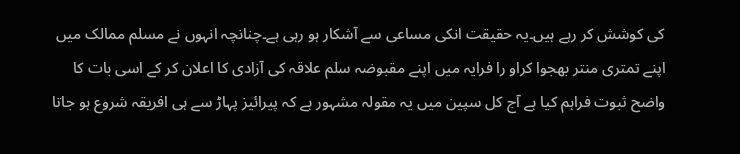کی کوشش کر رہے ہیں۔یہ حقیقت انکی مساعی سے آشکار ہو رہی ہے۔چنانچہ انہوں نے مسلم ممالک میں اپنے تمتری منتر بھجوا کراو را فرایہ میں اپنے مقبوضہ سلم علاقہ کی آزادی کا اعلان کر کے اسی بات کا واضح ثبوت فراہم کیا ہے آج کل سپین میں یہ مقولہ مشہور ہے کہ پیرائیز پہاڑ سے ہی افریقہ شروع ہو جاتا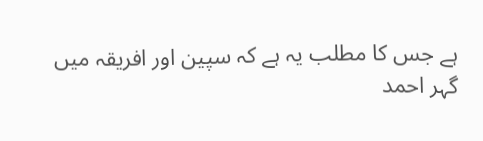ہے جس کا مطلب یہ ہے کہ سپین اور افریقہ میں گہر احمد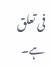فی تعلق ہے۔